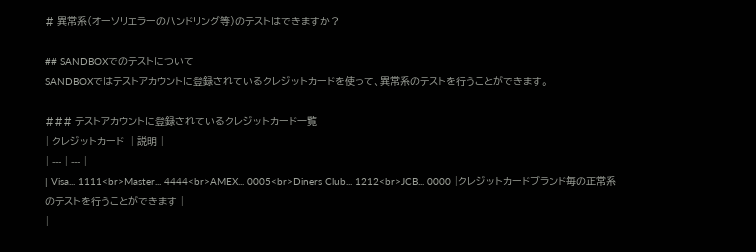# 異常系（オーソリエラーのハンドリング等）のテストはできますか？

## SANDBOXでのテストについて
SANDBOXではテストアカウントに登録されているクレジットカードを使って、異常系のテストを行うことができます。

### テストアカウントに登録されているクレジットカード一覧
| クレジットカード  | 説明 |
| --- | --- |
| Visa... 1111<br>Master... 4444<br>AMEX... 0005<br>Diners Club... 1212<br>JCB... 0000 |クレジットカードブランド毎の正常系のテストを行うことができます |
|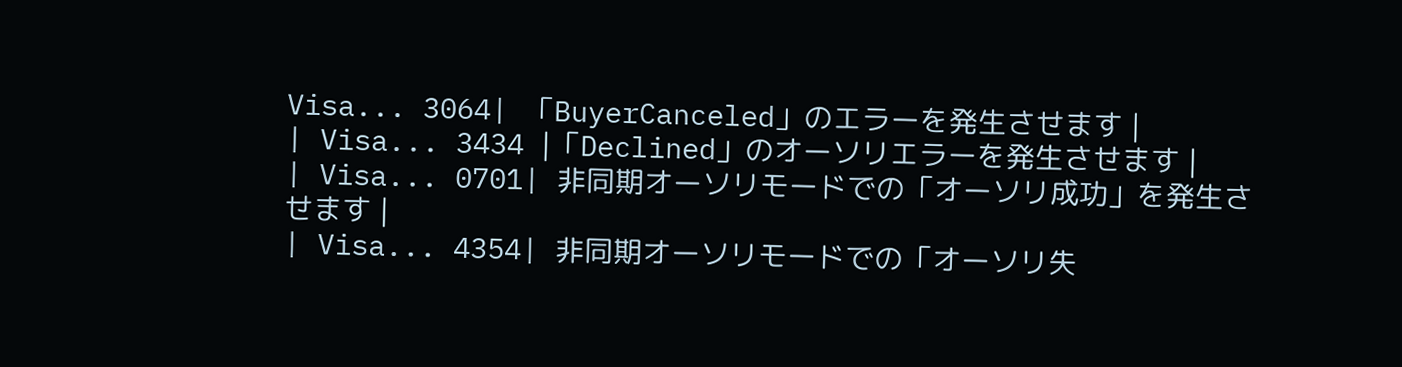Visa... 3064| 「BuyerCanceled」のエラーを発生させます |
| Visa... 3434 |「Declined」のオーソリエラーを発生させます |
| Visa... 0701| 非同期オーソリモードでの「オーソリ成功」を発生させます |
| Visa... 4354| 非同期オーソリモードでの「オーソリ失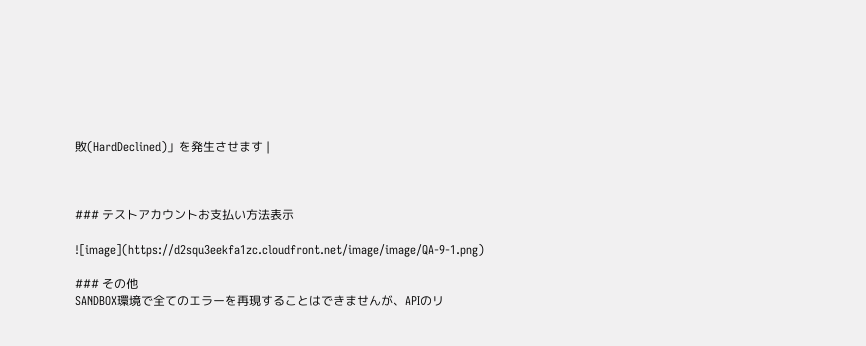敗(HardDeclined)」を発生させます |



### テストアカウントお支払い方法表示

![image](https://d2squ3eekfa1zc.cloudfront.net/image/image/QA-9-1.png)

### その他
SANDBOX環境で全てのエラーを再現することはできませんが、APIのリ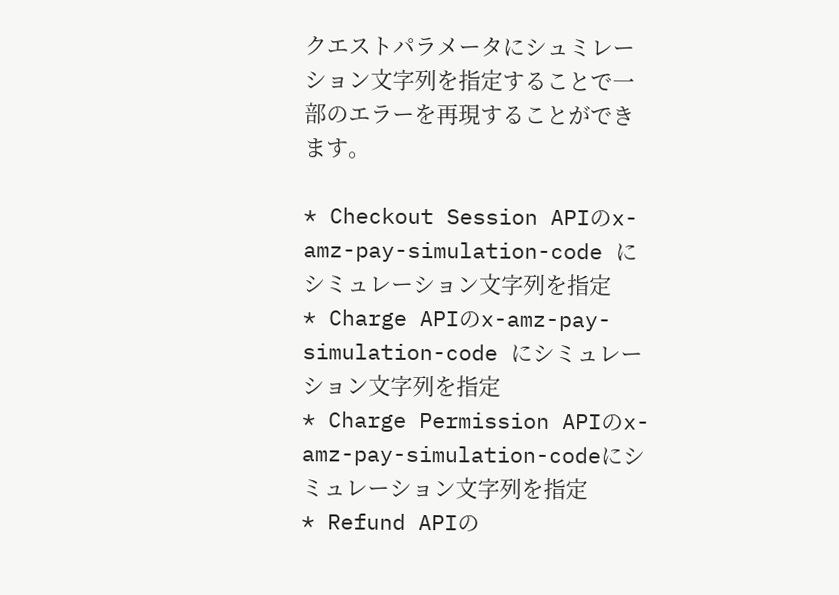クエストパラメータにシュミレーション文字列を指定することで一部のエラーを再現することができます。

* Checkout Session APIのx-amz-pay-simulation-code にシミュレーション文字列を指定
* Charge APIのx-amz-pay-simulation-code にシミュレーション文字列を指定
* Charge Permission APIのx-amz-pay-simulation-codeにシミュレーション文字列を指定
* Refund APIの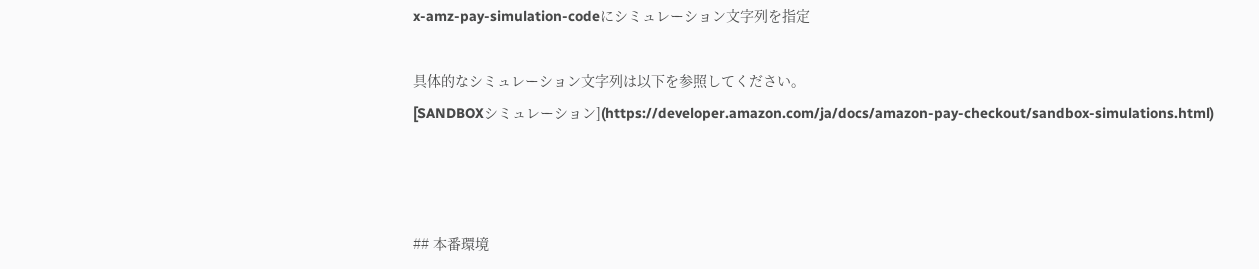x-amz-pay-simulation-codeにシミュレーション文字列を指定

具体的なシミュレーション文字列は以下を参照してください。
[SANDBOXシミュレーション](https://developer.amazon.com/ja/docs/amazon-pay-checkout/sandbox-simulations.html)



## 本番環境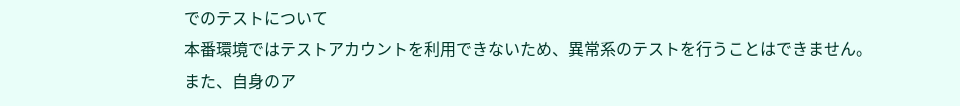でのテストについて
本番環境ではテストアカウントを利用できないため、異常系のテストを行うことはできません。
また、自身のア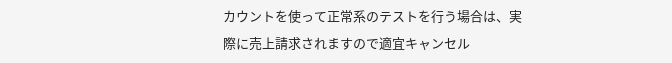カウントを使って正常系のテストを行う場合は、実際に売上請求されますので適宜キャンセル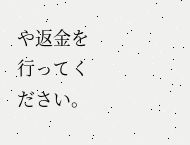や返金を行ってください。